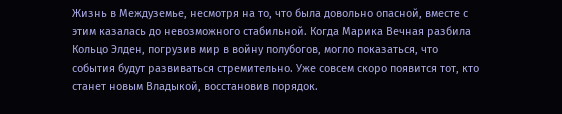Жизнь в Междуземье, несмотря на то, что была довольно опасной, вместе с этим казалась до невозможного стабильной. Когда Марика Вечная разбила Кольцо Элден, погрузив мир в войну полубогов, могло показаться, что события будут развиваться стремительно. Уже совсем скоро появится тот, кто станет новым Владыкой, восстановив порядок.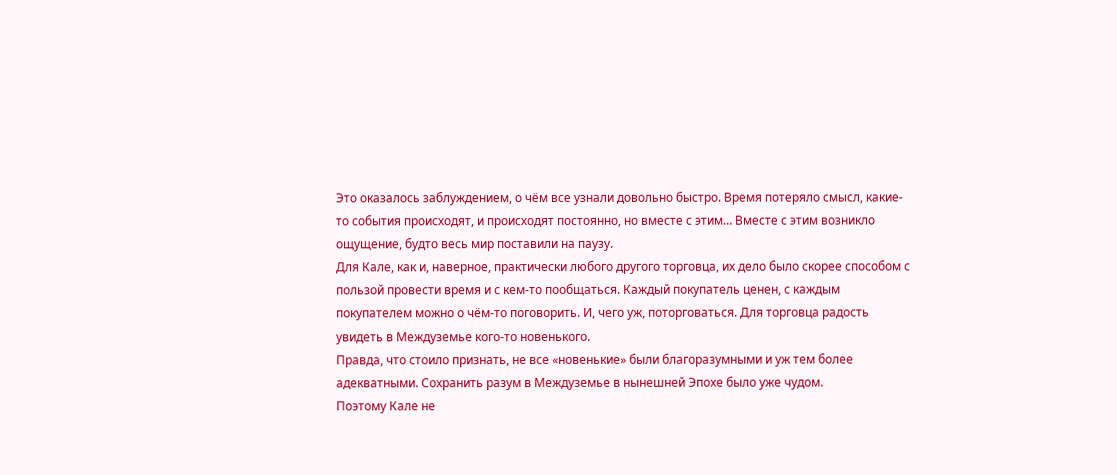Это оказалось заблуждением, о чём все узнали довольно быстро. Время потеряло смысл, какие-то события происходят, и происходят постоянно, но вместе с этим… Вместе с этим возникло ощущение, будто весь мир поставили на паузу.
Для Кале, как и, наверное, практически любого другого торговца, их дело было скорее способом с пользой провести время и с кем-то пообщаться. Каждый покупатель ценен, с каждым покупателем можно о чём-то поговорить. И, чего уж, поторговаться. Для торговца радость увидеть в Междуземье кого-то новенького.
Правда, что стоило признать, не все «новенькие» были благоразумными и уж тем более адекватными. Сохранить разум в Междуземье в нынешней Эпохе было уже чудом.
Поэтому Кале не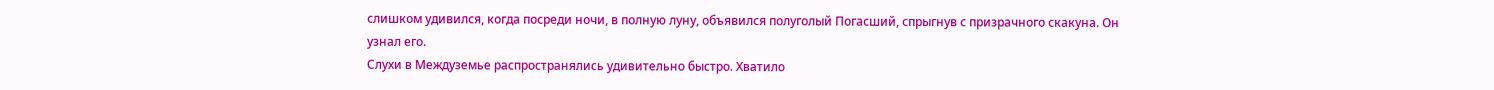слишком удивился, когда посреди ночи, в полную луну, объявился полуголый Погасший, спрыгнув с призрачного скакуна. Он узнал его.
Слухи в Междуземье распространялись удивительно быстро. Хватило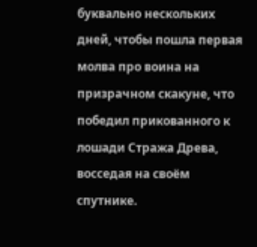буквально нескольких дней, чтобы пошла первая молва про воина на призрачном скакуне, что победил прикованного к лошади Стража Древа, восседая на своём спутнике.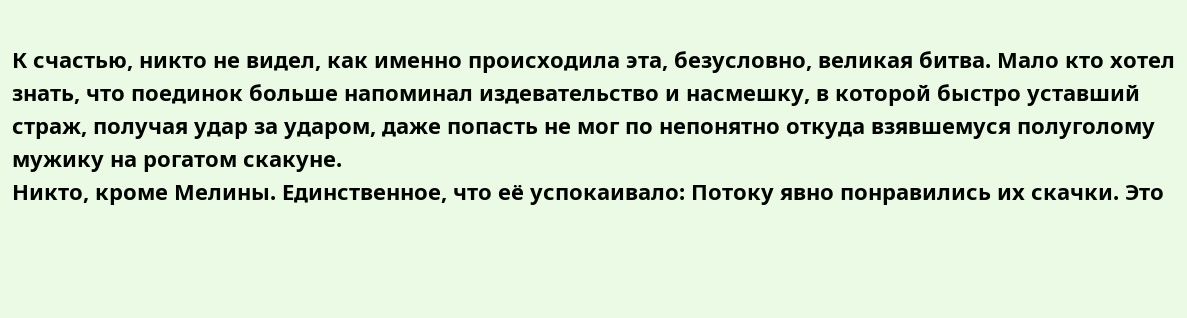К счастью, никто не видел, как именно происходила эта, безусловно, великая битва. Мало кто хотел знать, что поединок больше напоминал издевательство и насмешку, в которой быстро уставший страж, получая удар за ударом, даже попасть не мог по непонятно откуда взявшемуся полуголому мужику на рогатом скакуне.
Никто, кроме Мелины. Единственное, что её успокаивало: Потоку явно понравились их скачки. Это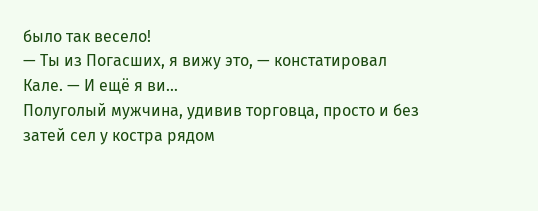было так весело!
— Ты из Погасших, я вижу это, — констатировал Кале. — И ещё я ви…
Полуголый мужчина, удивив торговца, просто и без затей сел у костра рядом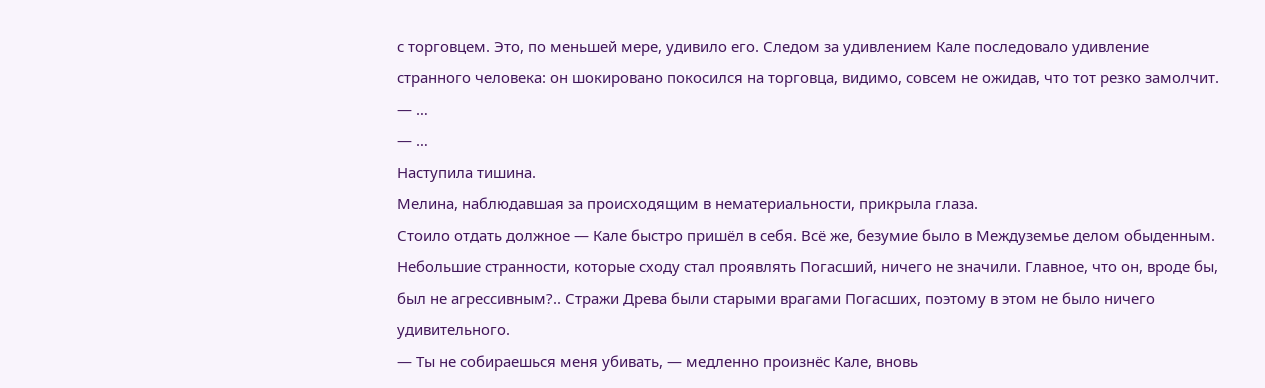с торговцем. Это, по меньшей мере, удивило его. Следом за удивлением Кале последовало удивление странного человека: он шокировано покосился на торговца, видимо, совсем не ожидав, что тот резко замолчит.
— …
— …
Наступила тишина.
Мелина, наблюдавшая за происходящим в нематериальности, прикрыла глаза.
Стоило отдать должное — Кале быстро пришёл в себя. Всё же, безумие было в Междуземье делом обыденным. Небольшие странности, которые сходу стал проявлять Погасший, ничего не значили. Главное, что он, вроде бы, был не агрессивным?.. Стражи Древа были старыми врагами Погасших, поэтому в этом не было ничего удивительного.
— Ты не собираешься меня убивать, — медленно произнёс Кале, вновь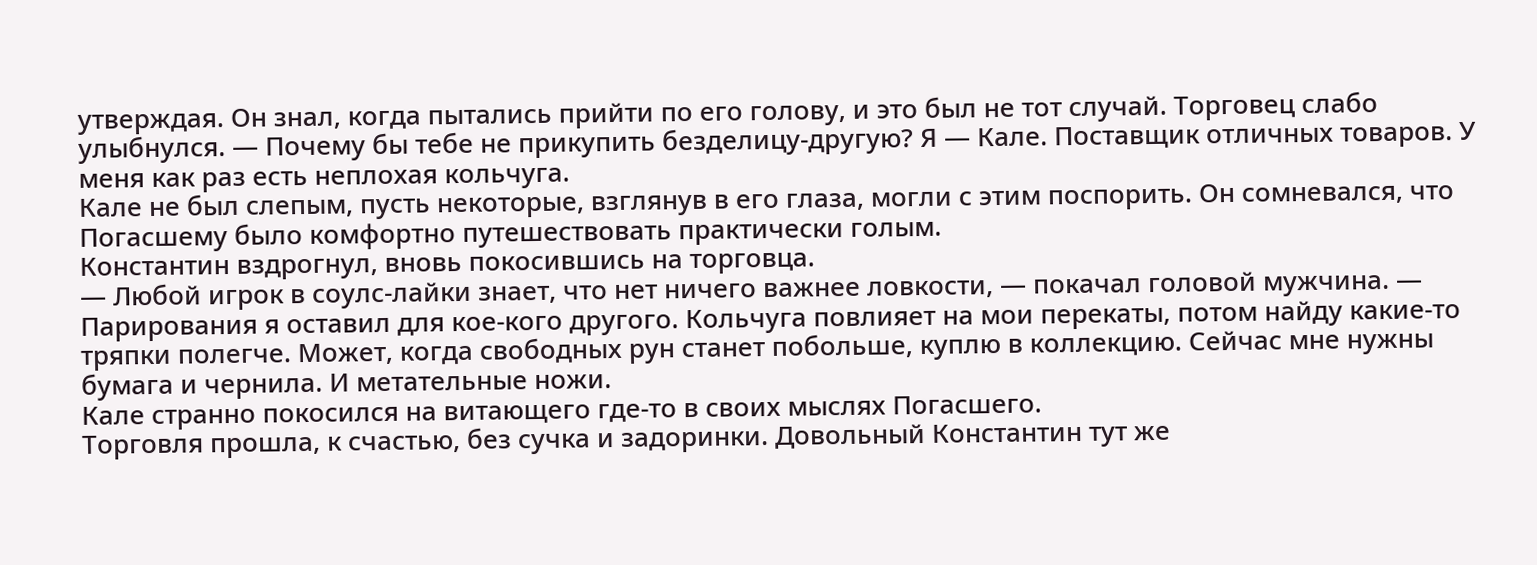утверждая. Он знал, когда пытались прийти по его голову, и это был не тот случай. Торговец слабо улыбнулся. — Почему бы тебе не прикупить безделицу-другую? Я — Кале. Поставщик отличных товаров. У меня как раз есть неплохая кольчуга.
Кале не был слепым, пусть некоторые, взглянув в его глаза, могли с этим поспорить. Он сомневался, что Погасшему было комфортно путешествовать практически голым.
Константин вздрогнул, вновь покосившись на торговца.
— Любой игрок в соулс-лайки знает, что нет ничего важнее ловкости, — покачал головой мужчина. — Парирования я оставил для кое-кого другого. Кольчуга повлияет на мои перекаты, потом найду какие-то тряпки полегче. Может, когда свободных рун станет побольше, куплю в коллекцию. Сейчас мне нужны бумага и чернила. И метательные ножи.
Кале странно покосился на витающего где-то в своих мыслях Погасшего.
Торговля прошла, к счастью, без сучка и задоринки. Довольный Константин тут же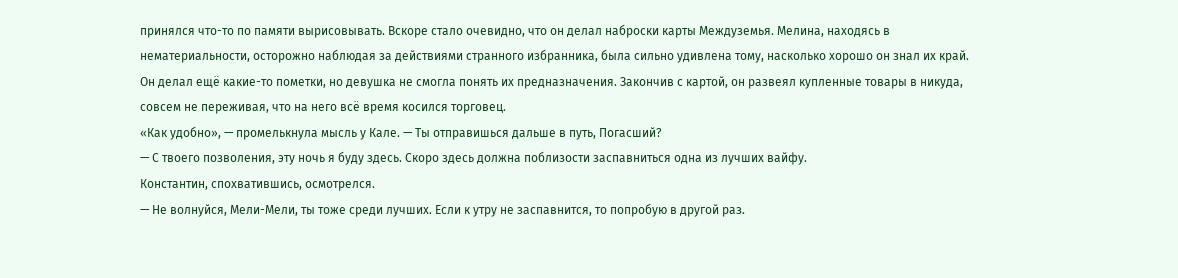принялся что-то по памяти вырисовывать. Вскоре стало очевидно, что он делал наброски карты Междуземья. Мелина, находясь в нематериальности, осторожно наблюдая за действиями странного избранника, была сильно удивлена тому, насколько хорошо он знал их край.
Он делал ещё какие-то пометки, но девушка не смогла понять их предназначения. Закончив с картой, он развеял купленные товары в никуда, совсем не переживая, что на него всё время косился торговец.
«Как удобно», — промелькнула мысль у Кале. — Ты отправишься дальше в путь, Погасший?
— С твоего позволения, эту ночь я буду здесь. Скоро здесь должна поблизости заспавниться одна из лучших вайфу.
Константин, спохватившись, осмотрелся.
— Не волнуйся, Мели-Мели, ты тоже среди лучших. Если к утру не заспавнится, то попробую в другой раз.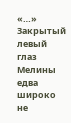«…»
Закрытый левый глаз Мелины едва широко не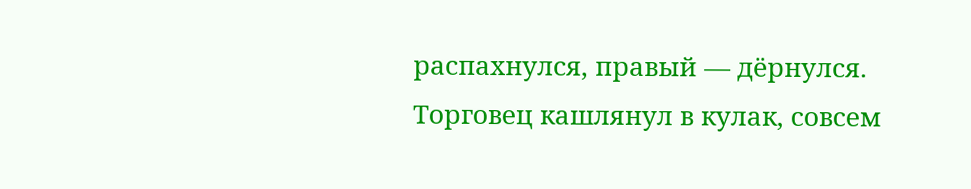распахнулся, правый — дёрнулся.
Торговец кашлянул в кулак, совсем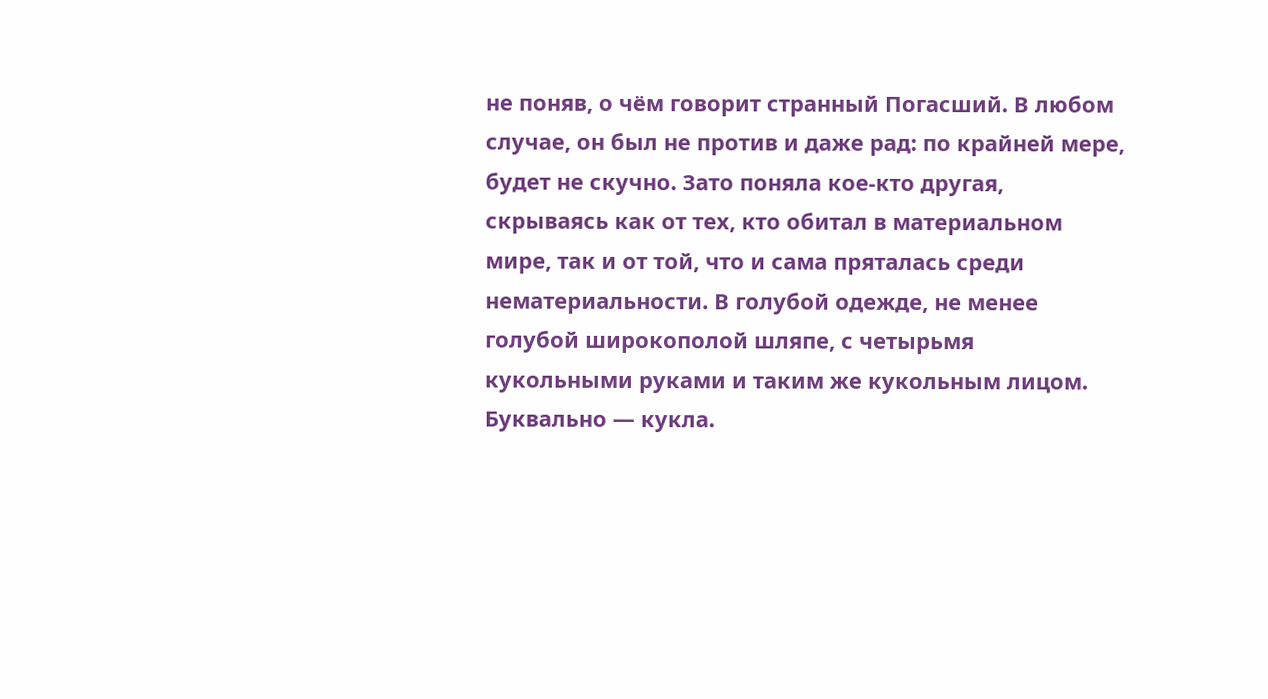не поняв, о чём говорит странный Погасший. В любом случае, он был не против и даже рад: по крайней мере, будет не скучно. Зато поняла кое-кто другая, скрываясь как от тех, кто обитал в материальном мире, так и от той, что и сама пряталась среди нематериальности. В голубой одежде, не менее голубой широкополой шляпе, с четырьмя кукольными руками и таким же кукольным лицом. Буквально — кукла.